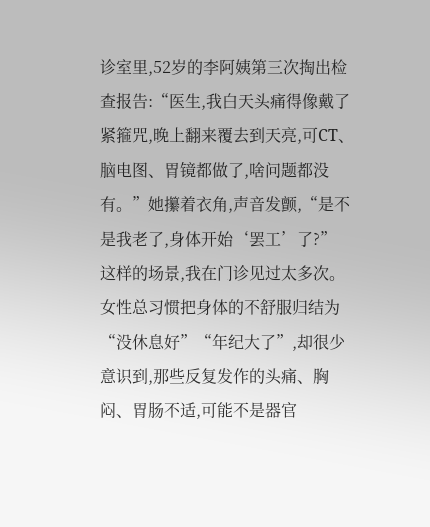诊室里,52岁的李阿姨第三次掏出检查报告:“医生,我白天头痛得像戴了紧箍咒,晚上翻来覆去到天亮,可CT、脑电图、胃镜都做了,啥问题都没有。”她攥着衣角,声音发颤,“是不是我老了,身体开始‘罢工’了?”
这样的场景,我在门诊见过太多次。女性总习惯把身体的不舒服归结为“没休息好”“年纪大了”,却很少意识到,那些反复发作的头痛、胸闷、胃肠不适,可能不是器官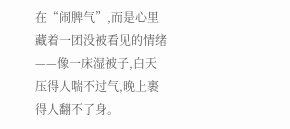在“闹脾气”,而是心里藏着一团没被看见的情绪——像一床湿被子,白天压得人喘不过气,晚上裹得人翻不了身。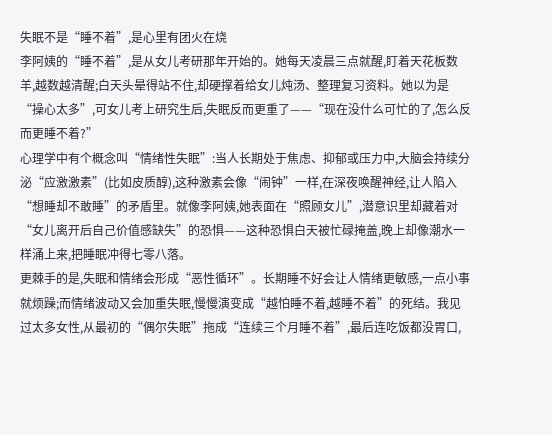失眠不是“睡不着”,是心里有团火在烧
李阿姨的“睡不着”,是从女儿考研那年开始的。她每天凌晨三点就醒,盯着天花板数羊,越数越清醒;白天头晕得站不住,却硬撑着给女儿炖汤、整理复习资料。她以为是“操心太多”,可女儿考上研究生后,失眠反而更重了——“现在没什么可忙的了,怎么反而更睡不着?”
心理学中有个概念叫“情绪性失眠”:当人长期处于焦虑、抑郁或压力中,大脑会持续分泌“应激激素”(比如皮质醇),这种激素会像“闹钟”一样,在深夜唤醒神经,让人陷入“想睡却不敢睡”的矛盾里。就像李阿姨,她表面在“照顾女儿”,潜意识里却藏着对“女儿离开后自己价值感缺失”的恐惧——这种恐惧白天被忙碌掩盖,晚上却像潮水一样涌上来,把睡眠冲得七零八落。
更棘手的是,失眠和情绪会形成“恶性循环”。长期睡不好会让人情绪更敏感,一点小事就烦躁;而情绪波动又会加重失眠,慢慢演变成“越怕睡不着,越睡不着”的死结。我见过太多女性,从最初的“偶尔失眠”拖成“连续三个月睡不着”,最后连吃饭都没胃口,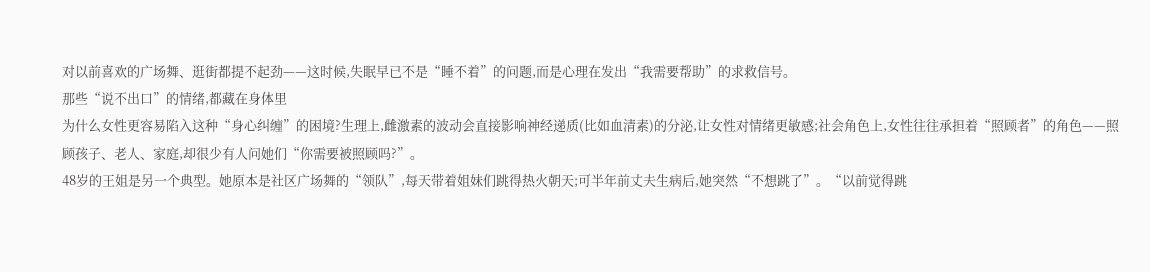对以前喜欢的广场舞、逛街都提不起劲——这时候,失眠早已不是“睡不着”的问题,而是心理在发出“我需要帮助”的求救信号。
那些“说不出口”的情绪,都藏在身体里
为什么女性更容易陷入这种“身心纠缠”的困境?生理上,雌激素的波动会直接影响神经递质(比如血清素)的分泌,让女性对情绪更敏感;社会角色上,女性往往承担着“照顾者”的角色——照顾孩子、老人、家庭,却很少有人问她们“你需要被照顾吗?”。
48岁的王姐是另一个典型。她原本是社区广场舞的“领队”,每天带着姐妹们跳得热火朝天;可半年前丈夫生病后,她突然“不想跳了”。“以前觉得跳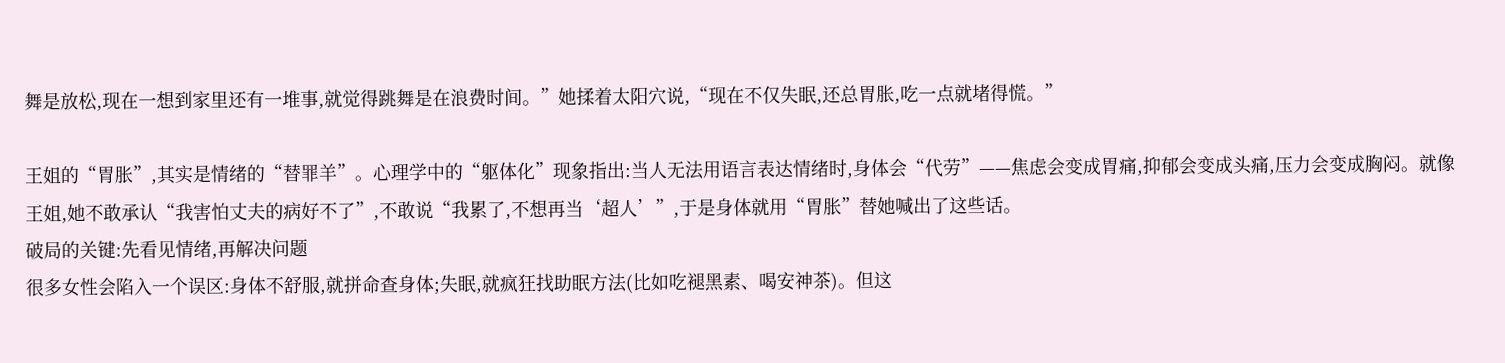舞是放松,现在一想到家里还有一堆事,就觉得跳舞是在浪费时间。”她揉着太阳穴说,“现在不仅失眠,还总胃胀,吃一点就堵得慌。”

王姐的“胃胀”,其实是情绪的“替罪羊”。心理学中的“躯体化”现象指出:当人无法用语言表达情绪时,身体会“代劳”——焦虑会变成胃痛,抑郁会变成头痛,压力会变成胸闷。就像王姐,她不敢承认“我害怕丈夫的病好不了”,不敢说“我累了,不想再当‘超人’”,于是身体就用“胃胀”替她喊出了这些话。
破局的关键:先看见情绪,再解决问题
很多女性会陷入一个误区:身体不舒服,就拼命查身体;失眠,就疯狂找助眠方法(比如吃褪黑素、喝安神茶)。但这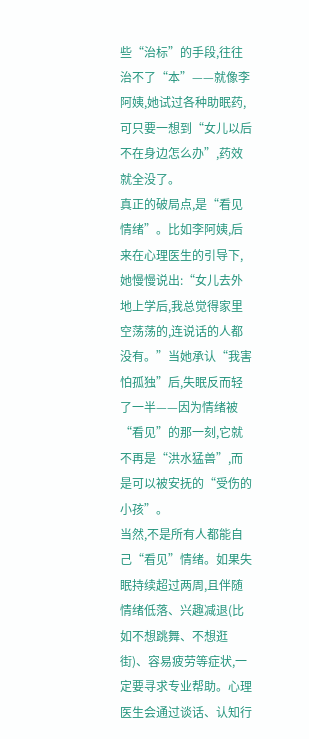些“治标”的手段,往往治不了“本”——就像李阿姨,她试过各种助眠药,可只要一想到“女儿以后不在身边怎么办”,药效就全没了。
真正的破局点,是“看见情绪”。比如李阿姨,后来在心理医生的引导下,她慢慢说出:“女儿去外地上学后,我总觉得家里空荡荡的,连说话的人都没有。”当她承认“我害怕孤独”后,失眠反而轻了一半——因为情绪被“看见”的那一刻,它就不再是“洪水猛兽”,而是可以被安抚的“受伤的小孩”。
当然,不是所有人都能自己“看见”情绪。如果失眠持续超过两周,且伴随情绪低落、兴趣减退(比如不想跳舞、不想逛街)、容易疲劳等症状,一定要寻求专业帮助。心理医生会通过谈话、认知行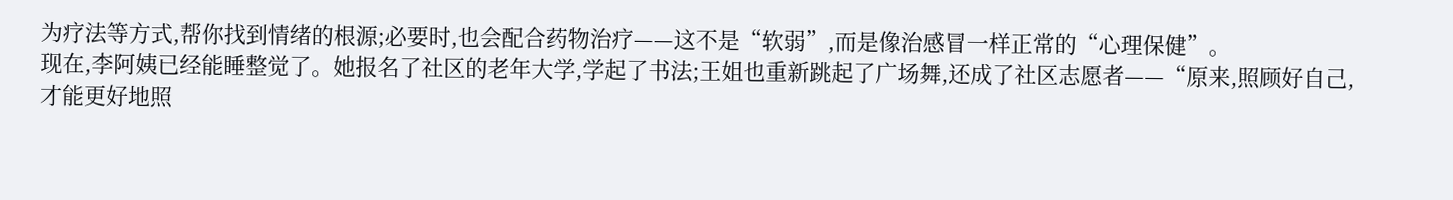为疗法等方式,帮你找到情绪的根源;必要时,也会配合药物治疗——这不是“软弱”,而是像治感冒一样正常的“心理保健”。
现在,李阿姨已经能睡整觉了。她报名了社区的老年大学,学起了书法;王姐也重新跳起了广场舞,还成了社区志愿者——“原来,照顾好自己,才能更好地照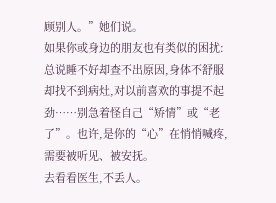顾别人。”她们说。
如果你或身边的朋友也有类似的困扰:总说睡不好却查不出原因,身体不舒服却找不到病灶,对以前喜欢的事提不起劲……别急着怪自己“矫情”或“老了”。也许,是你的“心”在悄悄喊疼,需要被听见、被安抚。
去看看医生,不丢人。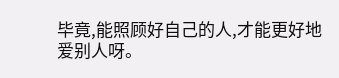毕竟,能照顾好自己的人,才能更好地爱别人呀。